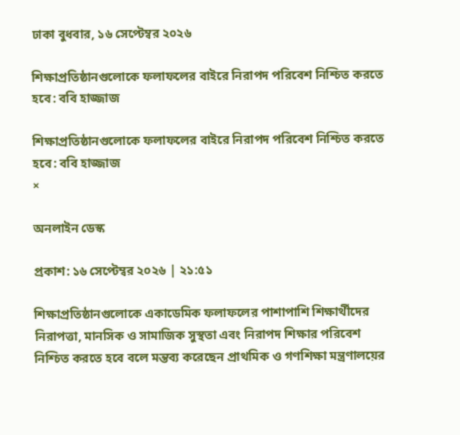ঢাকা বুধবার, ১৬ সেপ্টেম্বর ২০২৬

শিক্ষাপ্রতিষ্ঠানগুলোকে ফলাফলের বাইরে নিরাপদ পরিবেশ নিশ্চিত করতে হবে: ববি হাজ্জাজ

শিক্ষাপ্রতিষ্ঠানগুলোকে ফলাফলের বাইরে নিরাপদ পরিবেশ নিশ্চিত করতে হবে: ববি হাজ্জাজ
×

অনলাইন ডেস্ক

প্রকাশ: ১৬ সেপ্টেম্বর ২০২৬ | ২১:৫১

শিক্ষাপ্রতিষ্ঠানগুলোকে একাডেমিক ফলাফলের পাশাপাশি শিক্ষার্থীদের নিরাপত্তা, মানসিক ও সামাজিক সুস্থতা এবং নিরাপদ শিক্ষার পরিবেশ নিশ্চিত করতে হবে বলে মন্তব্য করেছেন প্রাথমিক ও গণশিক্ষা মন্ত্রণালয়ের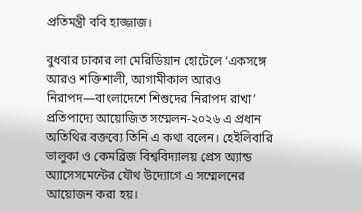প্রতিমন্ত্রী ববি হাজ্জাজ।

বুধবার ঢাকার লা মেরিডিয়ান হোটেলে ‘একসঙ্গে আরও শক্তিশালী, আগামীকাল আরও নিরাপদ—বাংলাদেশে শিশুদের নিরাপদ রাখা’ প্রতিপাদ্যে আয়োজিত সম্মেলন-২০২৬ এ প্রধান অতিথির বক্তব্যে তিনি এ কথা বলেন। হেইলিবারি ভালুকা ও কেমব্রিজ বিশ্ববিদ্যালয় প্রেস অ্যান্ড অ্যাসেসমেন্টের যৌথ উদ্যোগে এ সম্মেলনের আয়োজন করা হয়।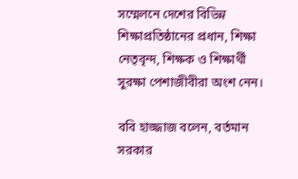সম্মেলনে দেশের বিভিন্ন শিক্ষাপ্রতিষ্ঠানের প্রধান, শিক্ষা নেতৃবৃন্দ, শিক্ষক ও শিক্ষার্থী সুরক্ষা পেশাজীবীরা অংশ নেন।

ববি হাজ্জাজ বলেন, বর্তমান সরকার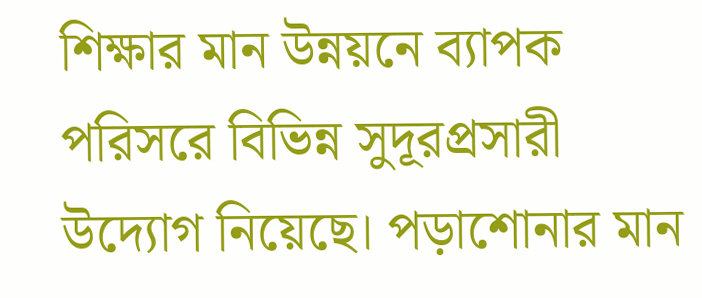শিক্ষার মান উন্নয়নে ব্যাপক পরিসরে বিভিন্ন সুদূরপ্রসারী উদ্যোগ নিয়েছে। পড়াশোনার মান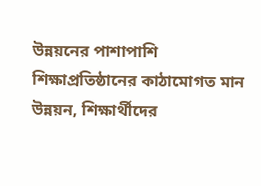উন্নয়নের পাশাপাশি শিক্ষাপ্রতিষ্ঠানের কাঠামোগত মান উন্নয়ন, শিক্ষার্থীদের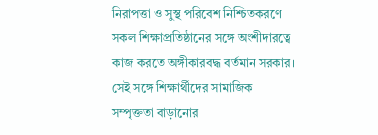নিরাপত্তা ও সুস্থ পরিবেশ নিশ্চিতকরণে সকল শিক্ষাপ্রতিষ্ঠানের সঙ্গে অংশীদারত্বে কাজ করতে অঙ্গীকারবদ্ধ বর্তমান সরকার। সেই সঙ্গে শিক্ষার্থীদের সামাজিক সম্পৃক্ততা বাড়ানোর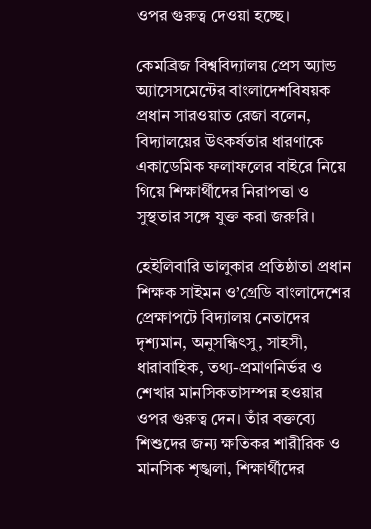ওপর গুরুত্ব দেওয়া হচ্ছে।

কেমব্রিজ বিশ্ববিদ্যালয় প্রেস অ্যান্ড অ্যাসেসমেন্টের বাংলাদেশবিষয়ক প্রধান সারওয়াত রেজা বলেন, বিদ্যালয়ের উৎকর্ষতার ধারণাকে একাডেমিক ফলাফলের বাইরে নিয়ে গিয়ে শিক্ষার্থীদের নিরাপত্তা ও সুস্থতার সঙ্গে যুক্ত করা জরুরি।

হেইলিবারি ভালুকার প্রতিষ্ঠাতা প্রধান শিক্ষক সাইমন ও’গ্রেডি বাংলাদেশের প্রেক্ষাপটে বিদ্যালয় নেতাদের দৃশ্যমান, অনুসন্ধিৎসু, সাহসী, ধারাবাহিক, তথ্য-প্রমাণনির্ভর ও শেখার মানসিকতাসম্পন্ন হওয়ার ওপর গুরুত্ব দেন। তাঁর বক্তব্যে শিশুদের জন্য ক্ষতিকর শারীরিক ও মানসিক শৃঙ্খলা, শিক্ষার্থীদের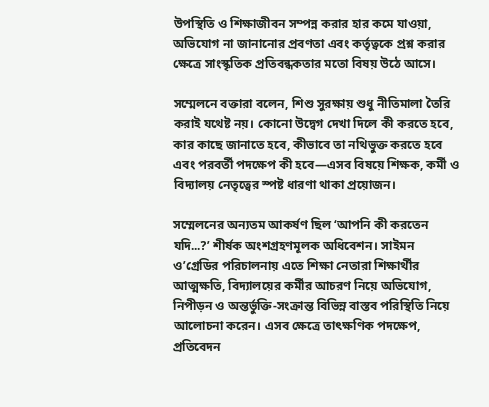উপস্থিতি ও শিক্ষাজীবন সম্পন্ন করার হার কমে যাওয়া, অভিযোগ না জানানোর প্রবণতা এবং কর্তৃত্বকে প্রশ্ন করার ক্ষেত্রে সাংস্কৃতিক প্রতিবন্ধকতার মতো বিষয় উঠে আসে।

সম্মেলনে বক্তারা বলেন, শিশু সুরক্ষায় শুধু নীতিমালা তৈরি করাই যথেষ্ট নয়। কোনো উদ্বেগ দেখা দিলে কী করতে হবে, কার কাছে জানাতে হবে, কীভাবে তা নথিভুক্ত করতে হবে এবং পরবর্তী পদক্ষেপ কী হবে—এসব বিষয়ে শিক্ষক, কর্মী ও বিদ্যালয় নেতৃত্বের স্পষ্ট ধারণা থাকা প্রয়োজন।

সম্মেলনের অন্যতম আকর্ষণ ছিল ‘আপনি কী করতেন যদি...?’ শীর্ষক অংশগ্রহণমূলক অধিবেশন। সাইমন ও’গ্রেডির পরিচালনায় এতে শিক্ষা নেতারা শিক্ষার্থীর আত্মক্ষতি, বিদ্যালয়ের কর্মীর আচরণ নিয়ে অভিযোগ, নিপীড়ন ও অন্তর্ভুক্তি-সংক্রান্ত বিভিন্ন বাস্তব পরিস্থিতি নিয়ে আলোচনা করেন। এসব ক্ষেত্রে তাৎক্ষণিক পদক্ষেপ, প্রতিবেদন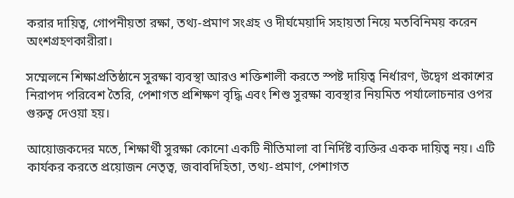করার দায়িত্ব, গোপনীয়তা রক্ষা, তথ্য-প্রমাণ সংগ্রহ ও দীর্ঘমেয়াদি সহায়তা নিয়ে মতবিনিময় করেন অংশগ্রহণকারীরা।

সম্মেলনে শিক্ষাপ্রতিষ্ঠানে সুরক্ষা ব্যবস্থা আরও শক্তিশালী করতে স্পষ্ট দায়িত্ব নির্ধারণ, উদ্বেগ প্রকাশের নিরাপদ পরিবেশ তৈরি, পেশাগত প্রশিক্ষণ বৃদ্ধি এবং শিশু সুরক্ষা ব্যবস্থার নিয়মিত পর্যালোচনার ওপর গুরুত্ব দেওয়া হয়।

আয়োজকদের মতে, শিক্ষার্থী সুরক্ষা কোনো একটি নীতিমালা বা নির্দিষ্ট ব্যক্তির একক দায়িত্ব নয়। এটি কার্যকর করতে প্রয়োজন নেতৃত্ব, জবাবদিহিতা, তথ্য-প্রমাণ, পেশাগত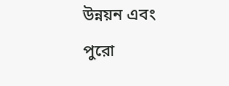উন্নয়ন এবং পুরো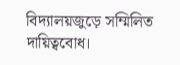বিদ্যালয়জুড়ে সম্মিলিত দায়িত্ববোধ।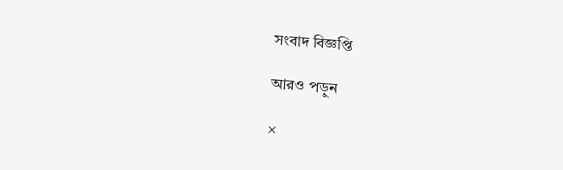সংবাদ বিজ্ঞপ্তি

আরও পড়ুন

×